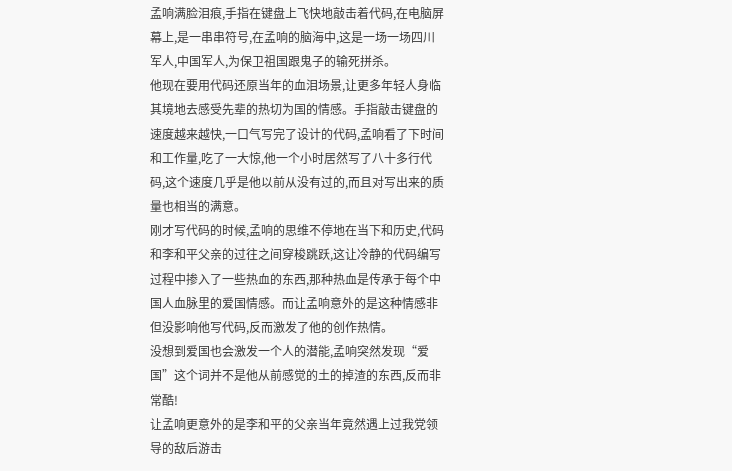孟响满脸泪痕,手指在键盘上飞快地敲击着代码,在电脑屏幕上,是一串串符号,在孟响的脑海中,这是一场一场四川军人,中国军人,为保卫祖国跟鬼子的输死拼杀。
他现在要用代码还原当年的血泪场景,让更多年轻人身临其境地去感受先辈的热切为国的情感。手指敲击键盘的速度越来越快,一口气写完了设计的代码,孟响看了下时间和工作量,吃了一大惊,他一个小时居然写了八十多行代码,这个速度几乎是他以前从没有过的,而且对写出来的质量也相当的满意。
刚才写代码的时候,孟响的思维不停地在当下和历史,代码和李和平父亲的过往之间穿梭跳跃,这让冷静的代码编写过程中掺入了一些热血的东西,那种热血是传承于每个中国人血脉里的爱国情感。而让孟响意外的是这种情感非但没影响他写代码,反而激发了他的创作热情。
没想到爱国也会激发一个人的潜能,孟响突然发现“爱国”这个词并不是他从前感觉的土的掉渣的东西,反而非常酷!
让孟响更意外的是李和平的父亲当年竟然遇上过我党领导的敌后游击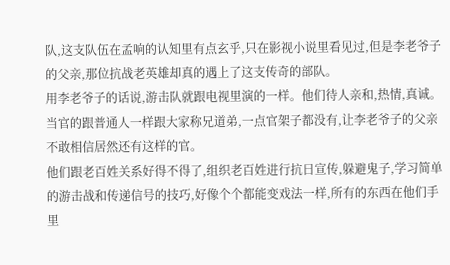队,这支队伍在孟响的认知里有点玄乎,只在影视小说里看见过,但是李老爷子的父亲,那位抗战老英雄却真的遇上了这支传奇的部队。
用李老爷子的话说,游击队就跟电视里演的一样。他们待人亲和,热情,真诚。当官的跟普通人一样跟大家称兄道弟,一点官架子都没有,让李老爷子的父亲不敢相信居然还有这样的官。
他们跟老百姓关系好得不得了,组织老百姓进行抗日宣传,躲避鬼子,学习简单的游击战和传递信号的技巧,好像个个都能变戏法一样,所有的东西在他们手里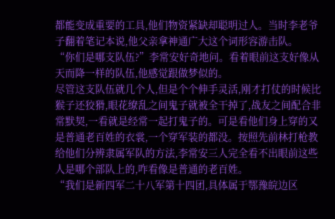都能变成重要的工具,他们物资紧缺却聪明过人。当时李老爷子翻着笔记本说,他父亲拿神通广大这个词形容游击队。
“你们是哪支队伍?”李常安好奇地问。看着眼前这支好像从天而降一样的队伍,他感觉跟做梦似的。
尽管这支队伍就几个人,但是个个伸手灵活,刚才打仗的时候比猴子还狡猾,眼花缭乱之间鬼子就被全干掉了,战友之间配合非常默契,一看就是经常一起打鬼子的。可是看他们身上穿的又是普通老百姓的衣裳,一个穿军装的都没。按照先前林打枪教给他们分辨隶属军队的方法,李常安三人完全看不出眼前这些人是哪个部队上的,咋看像是普通的老百姓。
“我们是新四军二十八军第十四团,具体属于鄂豫皖边区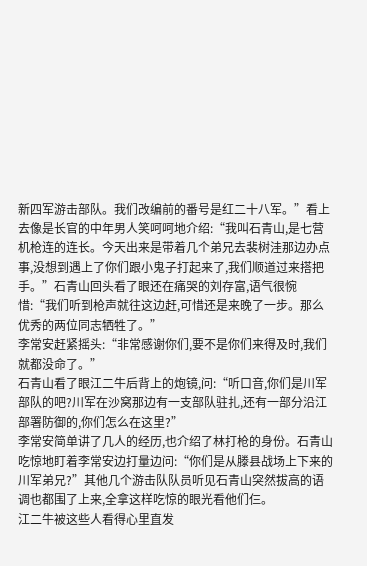新四军游击部队。我们改编前的番号是红二十八军。”看上去像是长官的中年男人笑呵呵地介绍:“我叫石青山,是七营机枪连的连长。今天出来是带着几个弟兄去裴树洼那边办点事,没想到遇上了你们跟小鬼子打起来了,我们顺道过来搭把手。”石青山回头看了眼还在痛哭的刘存富,语气很惋惜:“我们听到枪声就往这边赶,可惜还是来晚了一步。那么优秀的两位同志牺牲了。”
李常安赶紧摇头:“非常感谢你们,要不是你们来得及时,我们就都没命了。”
石青山看了眼江二牛后背上的炮镜,问:“听口音,你们是川军部队的吧?川军在沙窝那边有一支部队驻扎,还有一部分沿江部署防御的,你们怎么在这里?”
李常安简单讲了几人的经历,也介绍了林打枪的身份。石青山吃惊地盯着李常安边打量边问:“你们是从滕县战场上下来的川军弟兄?”其他几个游击队队员听见石青山突然拔高的语调也都围了上来,全拿这样吃惊的眼光看他们仨。
江二牛被这些人看得心里直发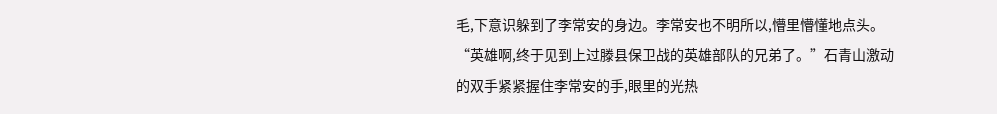毛,下意识躲到了李常安的身边。李常安也不明所以,懵里懵懂地点头。
“英雄啊,终于见到上过滕县保卫战的英雄部队的兄弟了。”石青山激动的双手紧紧握住李常安的手,眼里的光热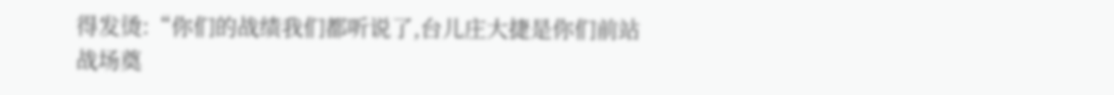得发烫:“你们的战绩我们都听说了,台儿庄大捷是你们前站战场奠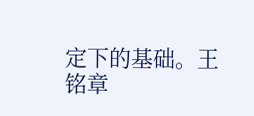定下的基础。王铭章